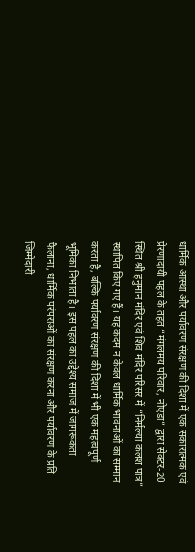धार्मिक आस्था और पर्यावरण संरक्षण की दिशा में एक सकारात्मक एवं प्रेरणादायी पहल के तहत “मंगलमय परिवार, नोएडा” द्वारा सेक्टर-20 स्थित श्री हनुमान मंदिर एवं शिव मंदिर परिसर में “निर्मल्या कलश पात्र” स्थापित किए गए हैं। यह कदम न केवल धार्मिक भावनाओं का सम्मान करता है, बल्कि पर्यावरण संरक्षण की दिशा में भी एक महत्वपूर्ण भूमिका निभाता है। इस पहल का उद्देश्य समाज में जागरूकता फैलाना, धार्मिक परंपराओं का संरक्षण करना और पर्यावरण के प्रति जिम्मेदारी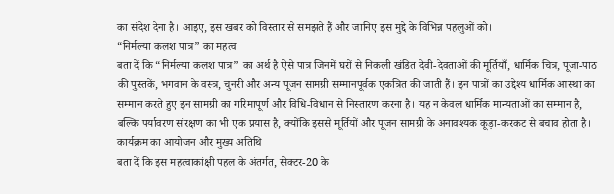का संदेश देना है। आइए, इस खबर को विस्तार से समझते हैं और जानिए इस मुद्दे के विभिन्न पहलुओं को।
“निर्मल्या कलश पात्र” का महत्व
बता दें कि “निर्मल्या कलश पात्र” का अर्थ है ऐसे पात्र जिनमें घरों से निकली खंडित देवी-देवताओं की मूर्तियाँ, धार्मिक चित्र, पूजा-पाठ की पुस्तकें, भगवान के वस्त्र, चुनरी और अन्य पूजन सामग्री सम्मानपूर्वक एकत्रित की जाती हैं। इन पात्रों का उद्देश्य धार्मिक आस्था का सम्मान करते हुए इन सामग्री का गरिमापूर्ण और विधि-विधान से निस्तारण करना है। यह न केवल धार्मिक मान्यताओं का सम्मान है, बल्कि पर्यावरण संरक्षण का भी एक प्रयास है, क्योंकि इससे मूर्तियों और पूजन सामग्री के अनावश्यक कूड़ा-करकट से बचाव होता है।
कार्यक्रम का आयोजन और मुख्य अतिथि
बता दें कि इस महत्वाकांक्षी पहल के अंतर्गत, सेक्टर-20 के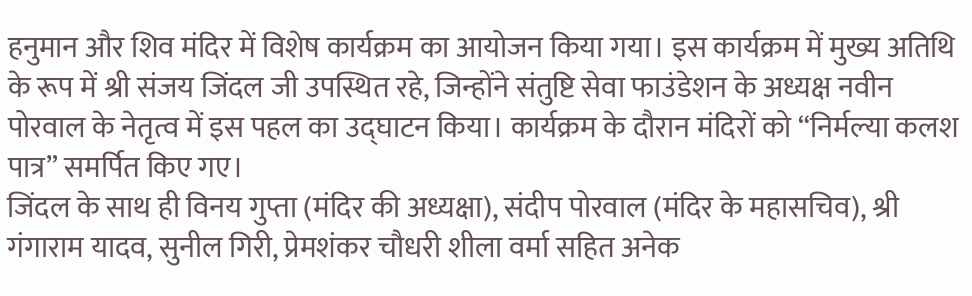हनुमान और शिव मंदिर में विशेष कार्यक्रम का आयोजन किया गया। इस कार्यक्रम में मुख्य अतिथि के रूप में श्री संजय जिंदल जी उपस्थित रहे, जिन्होंने संतुष्टि सेवा फाउंडेशन के अध्यक्ष नवीन पोरवाल के नेतृत्व में इस पहल का उद्घाटन किया। कार्यक्रम के दौरान मंदिरों को “निर्मल्या कलश पात्र” समर्पित किए गए।
जिंदल के साथ ही विनय गुप्ता (मंदिर की अध्यक्षा), संदीप पोरवाल (मंदिर के महासचिव), श्री गंगाराम यादव, सुनील गिरी, प्रेमशंकर चौधरी शीला वर्मा सहित अनेक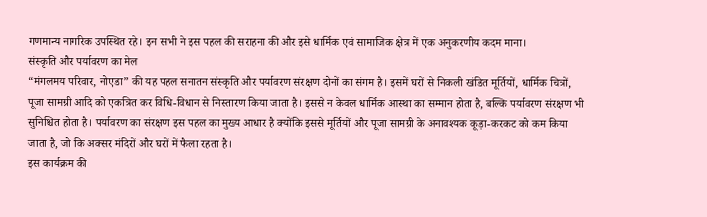गणमान्य नागरिक उपस्थित रहे। इन सभी ने इस पहल की सराहना की और इसे धार्मिक एवं सामाजिक क्षेत्र में एक अनुकरणीय कदम माना।
संस्कृति और पर्यावरण का मेल
“मंगलमय परिवार, नोएडा” की यह पहल सनातन संस्कृति और पर्यावरण संरक्षण दोनों का संगम है। इसमें घरों से निकली खंडित मूर्तियों, धार्मिक चित्रों, पूजा सामग्री आदि को एकत्रित कर विधि-विधान से निस्तारण किया जाता है। इससे न केवल धार्मिक आस्था का सम्मान होता है, बल्कि पर्यावरण संरक्षण भी सुनिश्चित होता है। पर्यावरण का संरक्षण इस पहल का मुख्य आधार है क्योंकि इससे मूर्तियों और पूजा सामग्री के अनावश्यक कूड़ा-करकट को कम किया जाता है, जो कि अक्सर मंदिरों और घरों में फैला रहता है।
इस कार्यक्रम की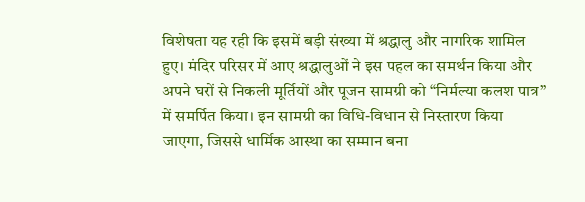विशेषता यह रही कि इसमें बड़ी संख्या में श्रद्धालु और नागरिक शामिल हुए। मंदिर परिसर में आए श्रद्धालुओं ने इस पहल का समर्थन किया और अपने घरों से निकली मूर्तियों और पूजन सामग्री को “निर्मल्या कलश पात्र” में समर्पित किया। इन सामग्री का विधि-विधान से निस्तारण किया जाएगा, जिससे धार्मिक आस्था का सम्मान बना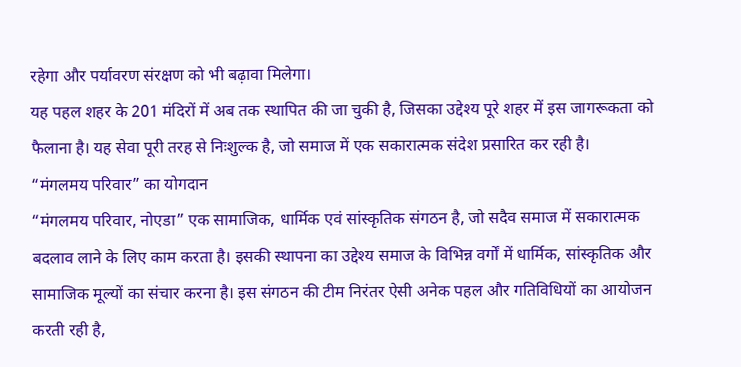रहेगा और पर्यावरण संरक्षण को भी बढ़ावा मिलेगा।
यह पहल शहर के 201 मंदिरों में अब तक स्थापित की जा चुकी है, जिसका उद्देश्य पूरे शहर में इस जागरूकता को फैलाना है। यह सेवा पूरी तरह से निःशुल्क है, जो समाज में एक सकारात्मक संदेश प्रसारित कर रही है।
“मंगलमय परिवार” का योगदान
“मंगलमय परिवार, नोएडा” एक सामाजिक, धार्मिक एवं सांस्कृतिक संगठन है, जो सदैव समाज में सकारात्मक बदलाव लाने के लिए काम करता है। इसकी स्थापना का उद्देश्य समाज के विभिन्न वर्गों में धार्मिक, सांस्कृतिक और सामाजिक मूल्यों का संचार करना है। इस संगठन की टीम निरंतर ऐसी अनेक पहल और गतिविधियों का आयोजन करती रही है,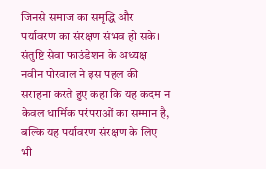जिनसे समाज का समृद्धि और पर्यावरण का संरक्षण संभव हो सके।
संतुष्टि सेवा फाउंडेशन के अध्यक्ष नवीन पोरवाल ने इस पहल की सराहना करते हुए कहा कि यह कदम न केवल धार्मिक परंपराओं का सम्मान है, बल्कि यह पर्यावरण संरक्षण के लिए भी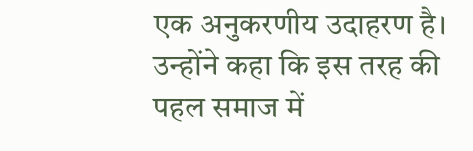एक अनुकरणीय उदाहरण है। उन्होंने कहा कि इस तरह की पहल समाज में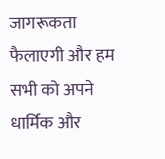जागरूकता फैलाएगी और हम सभी को अपने धार्मिक और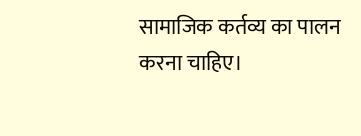सामाजिक कर्तव्य का पालन करना चाहिए।